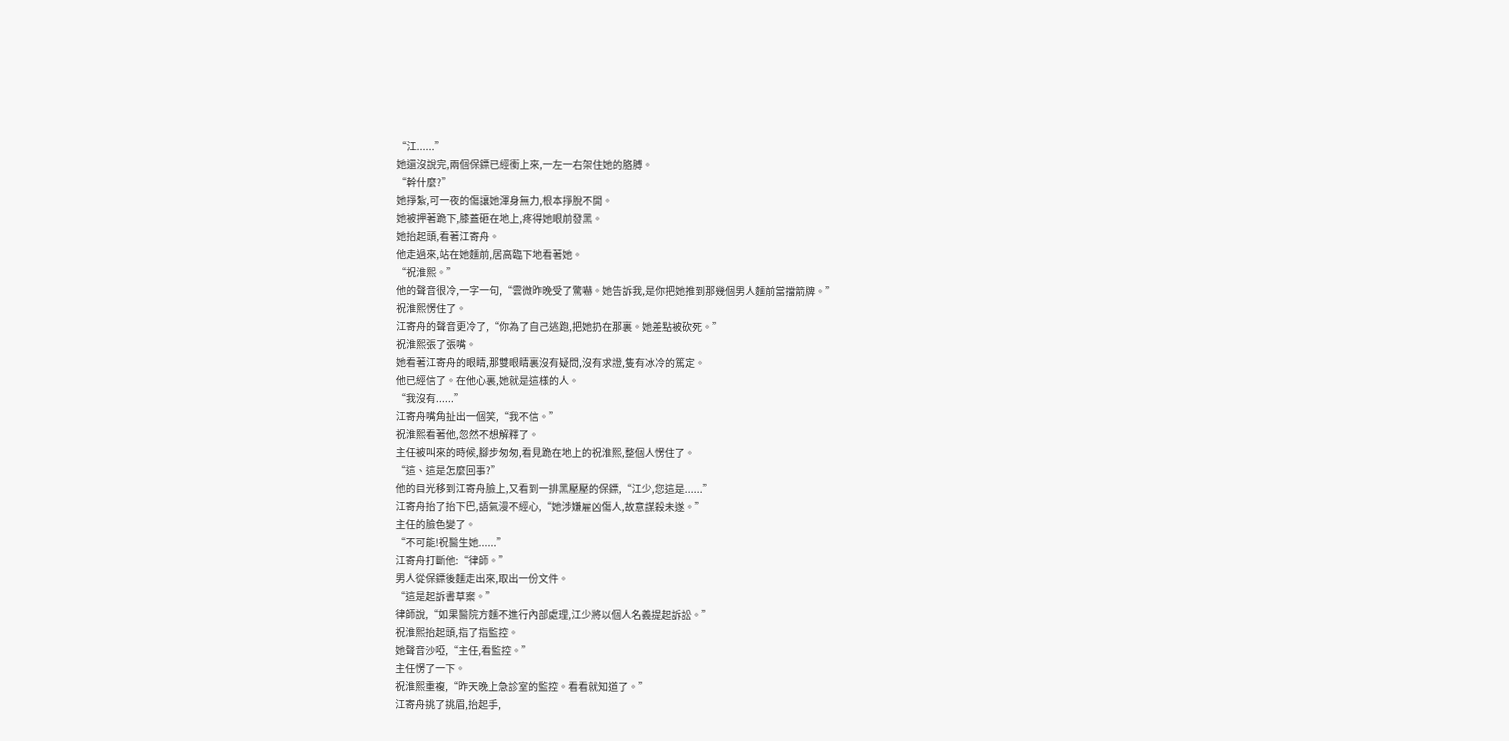“江......”
她還沒說完,兩個保鏢已經衝上來,一左一右架住她的胳膊。
“幹什麼?”
她掙紮,可一夜的傷讓她渾身無力,根本掙脫不開。
她被押著跪下,膝蓋砸在地上,疼得她眼前發黑。
她抬起頭,看著江寄舟。
他走過來,站在她麵前,居高臨下地看著她。
“祝淮熙。”
他的聲音很冷,一字一句,“雲微昨晚受了驚嚇。她告訴我,是你把她推到那幾個男人麵前當擋箭牌。”
祝淮熙愣住了。
江寄舟的聲音更冷了,“你為了自己逃跑,把她扔在那裏。她差點被砍死。”
祝淮熙張了張嘴。
她看著江寄舟的眼睛,那雙眼睛裏沒有疑問,沒有求證,隻有冰冷的篤定。
他已經信了。在他心裏,她就是這樣的人。
“我沒有......”
江寄舟嘴角扯出一個笑,“我不信。”
祝淮熙看著他,忽然不想解釋了。
主任被叫來的時候,腳步匆匆,看見跪在地上的祝淮熙,整個人愣住了。
“這、這是怎麼回事?”
他的目光移到江寄舟臉上,又看到一排黑壓壓的保鏢,“江少,您這是......”
江寄舟抬了抬下巴,語氣漫不經心,“她涉嫌雇凶傷人,故意謀殺未遂。”
主任的臉色變了。
“不可能!祝醫生她......”
江寄舟打斷他:“律師。”
男人從保鏢後麵走出來,取出一份文件。
“這是起訴書草案。”
律師說,“如果醫院方麵不進行內部處理,江少將以個人名義提起訴訟。”
祝淮熙抬起頭,指了指監控。
她聲音沙啞,“主任,看監控。”
主任愣了一下。
祝淮熙重複,“昨天晚上急診室的監控。看看就知道了。”
江寄舟挑了挑眉,抬起手,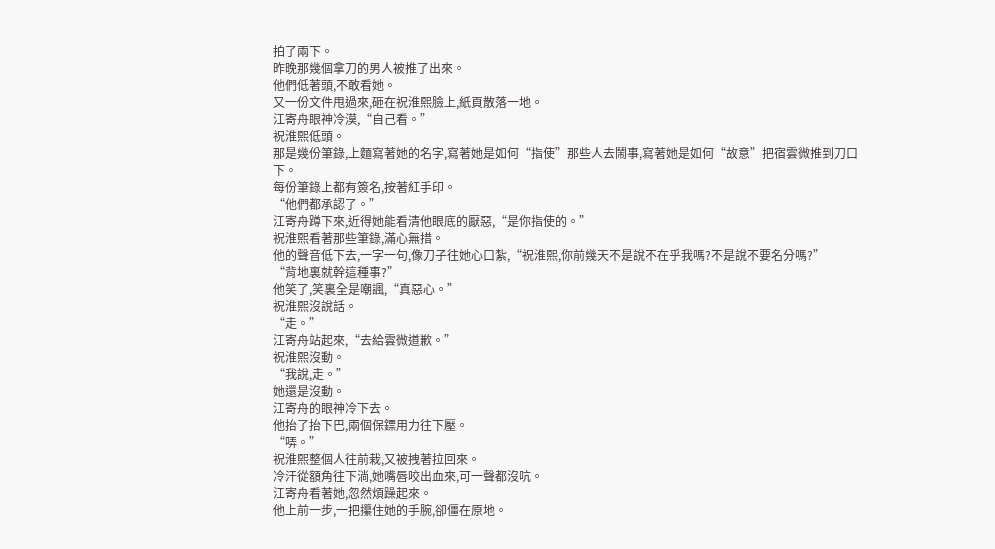拍了兩下。
昨晚那幾個拿刀的男人被推了出來。
他們低著頭,不敢看她。
又一份文件甩過來,砸在祝淮熙臉上,紙頁散落一地。
江寄舟眼神冷漠,“自己看。”
祝淮熙低頭。
那是幾份筆錄,上麵寫著她的名字,寫著她是如何“指使”那些人去鬧事,寫著她是如何“故意”把宿雲微推到刀口下。
每份筆錄上都有簽名,按著紅手印。
“他們都承認了。”
江寄舟蹲下來,近得她能看清他眼底的厭惡,“是你指使的。”
祝淮熙看著那些筆錄,滿心無措。
他的聲音低下去,一字一句,像刀子往她心口紮,“祝淮熙,你前幾天不是說不在乎我嗎?不是說不要名分嗎?”
“背地裏就幹這種事?”
他笑了,笑裏全是嘲諷,“真惡心。”
祝淮熙沒說話。
“走。”
江寄舟站起來,“去給雲微道歉。”
祝淮熙沒動。
“我說,走。”
她還是沒動。
江寄舟的眼神冷下去。
他抬了抬下巴,兩個保鏢用力往下壓。
“哢。”
祝淮熙整個人往前栽,又被拽著拉回來。
冷汗從額角往下淌,她嘴唇咬出血來,可一聲都沒吭。
江寄舟看著她,忽然煩躁起來。
他上前一步,一把攥住她的手腕,卻僵在原地。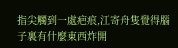指尖觸到一處疤痕,江寄舟隻覺得腦子裏有什麼東西炸開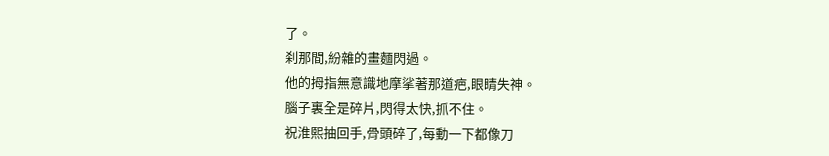了。
刹那間,紛雜的畫麵閃過。
他的拇指無意識地摩挲著那道疤,眼睛失神。
腦子裏全是碎片,閃得太快,抓不住。
祝淮熙抽回手,骨頭碎了,每動一下都像刀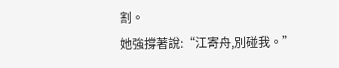割。
她強撐著說:“江寄舟,別碰我。”